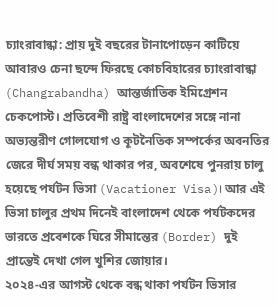চ্যাংরাবান্ধা: প্রায় দুই বছরের টানাপোড়েন কাটিয়ে আবারও চেনা ছন্দে ফিরছে কোচবিহারের চ্যাংরাবান্ধা (Changrabandha) আন্তর্জাতিক ইমিগ্রেশন চেকপোস্ট। প্রতিবেশী রাষ্ট্র বাংলাদেশের সঙ্গে নানা অভ্যন্তরীণ গোলযোগ ও কূটনৈতিক সম্পর্কের অবনতির জেরে দীর্ঘ সময় বন্ধ থাকার পর, অবশেষে পুনরায় চালু হয়েছে পর্যটন ভিসা (Vacationer Visa)। আর এই ভিসা চালুর প্রথম দিনেই বাংলাদেশ থেকে পর্যটকদের ভারতে প্রবেশকে ঘিরে সীমান্তের (Border) দুই প্রান্তেই দেখা গেল খুশির জোয়ার।
২০২৪-এর আগস্ট থেকে বন্ধ থাকা পর্যটন ভিসার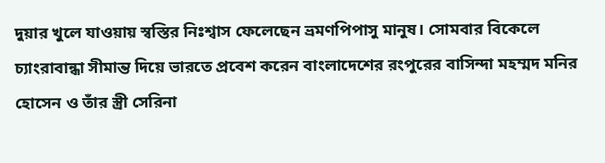দুয়ার খুলে যাওয়ায় স্বস্তির নিঃশ্বাস ফেলেছেন ভ্রমণপিপাসু মানুষ। সোমবার বিকেলে চ্যাংরাবান্ধা সীমান্ত দিয়ে ভারতে প্রবেশ করেন বাংলাদেশের রংপুরের বাসিন্দা মহম্মদ মনির হোসেন ও তাঁর স্ত্রী সেরিনা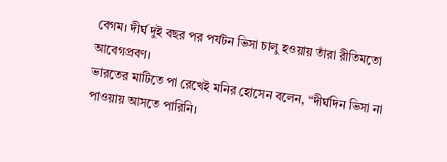বেগম। দীর্ঘ দুই বছর পর পর্যটন ভিসা চালু হওয়ায় তাঁরা রীতিমতো আবেগপ্রবণ।
ভারতের মাটিতে পা রেখেই মনির হোসেন বলেন, “দীর্ঘদিন ভিসা না পাওয়ায় আসতে পারিনি।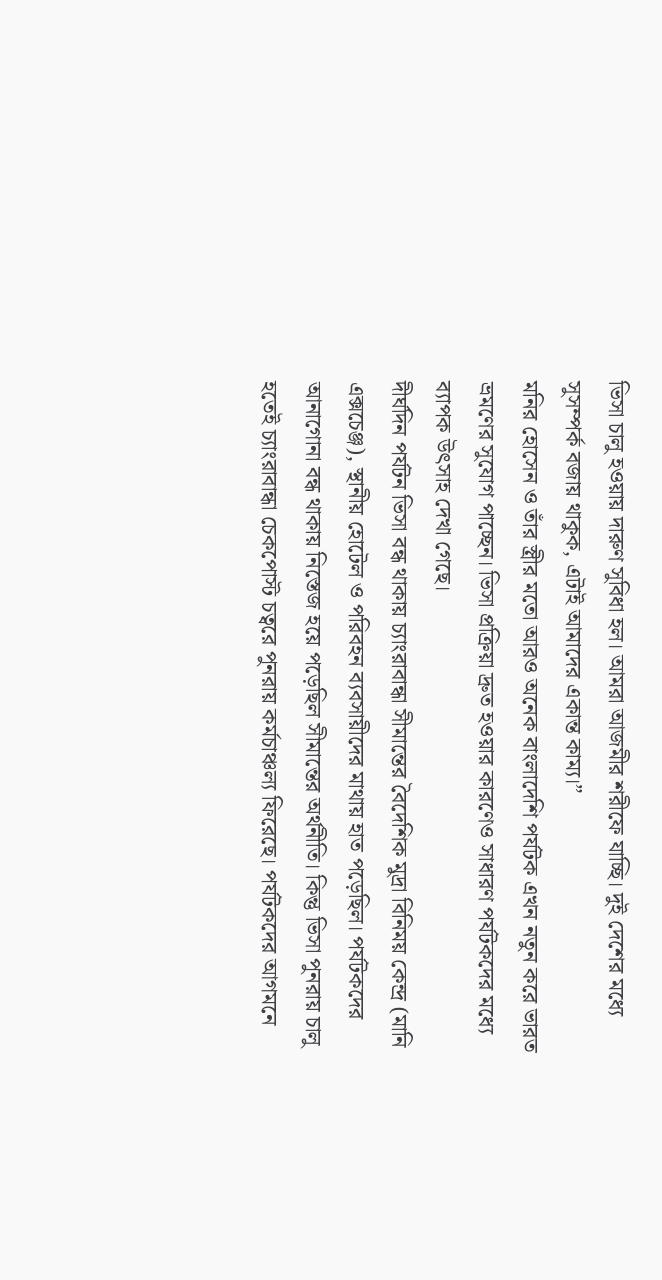ভিসা চালু হওয়ায় দারুণ সুবিধা হল। আমরা আজমীর শরীফে যাচ্ছি। দুই দেশের মধ্যে সুসম্পর্ক বজায় থাকুক, এটাই আমাদের একান্ত কাম্য।”
মনির হোসেন ও তাঁর স্ত্রীর মতো আরও অনেক বাংলাদেশি পর্যটক এখন নতুন করে ভারত ভ্রমণের সুযোগ পাচ্ছেন। ভিসা প্রক্রিয়া দ্রুত হওয়ার কারণেও সাধারণ পর্যটকদের মধ্যে ব্যাপক উৎসাহ দেখা গেছে।
দীর্ঘদিন পর্যটন ভিসা বন্ধ থাকায় চ্যাংরাবান্ধা সীমান্তের বৈদেশিক মুদ্রা বিনিময় কেন্দ্র (মানি এক্সচেঞ্জ), স্থানীয় হোটেল ও পরিবহন ব্যবসায়ীদের মাথায় হাত পড়েছিল। পর্যটকদের আনাগোনা বন্ধ থাকায় নিস্তেজ হয়ে পড়েছিল সীমান্তের অর্থনীতি। কিন্তু ভিসা পুনরায় চালু হতেই চ্যাংরাবান্ধা চেকপোস্ট চত্বরে পুনরায় কর্মচাঞ্চল্য ফিরেছে। পর্যটকদের আগমনে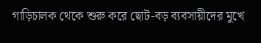গাড়িচালক থেকে শুরু করে ছোট-বড় ব্যবসায়ীদের মুখে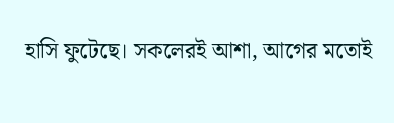হাসি ফুটেছে। সকলেরই আশা, আগের মতোই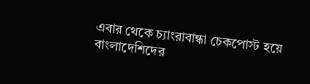এবার থেকে চ্যাংরাবান্ধা চেকপোস্ট হয়ে বাংলাদেশিদের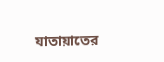যাতায়াতের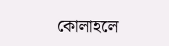কোলাহলে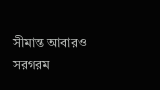সীমান্ত আবারও সরগরম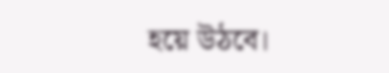হয়ে উঠবে।